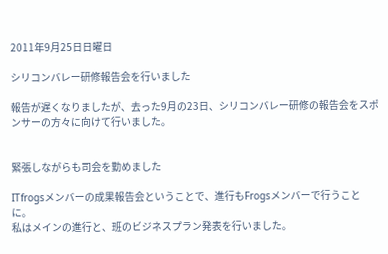2011年9月25日日曜日

シリコンバレー研修報告会を行いました

報告が遅くなりましたが、去った9月の23日、シリコンバレー研修の報告会をスポンサーの方々に向けて行いました。


緊張しながらも司会を勤めました

ITfrogsメンバーの成果報告会ということで、進行もFrogsメンバーで行うことに。
私はメインの進行と、班のビジネスプラン発表を行いました。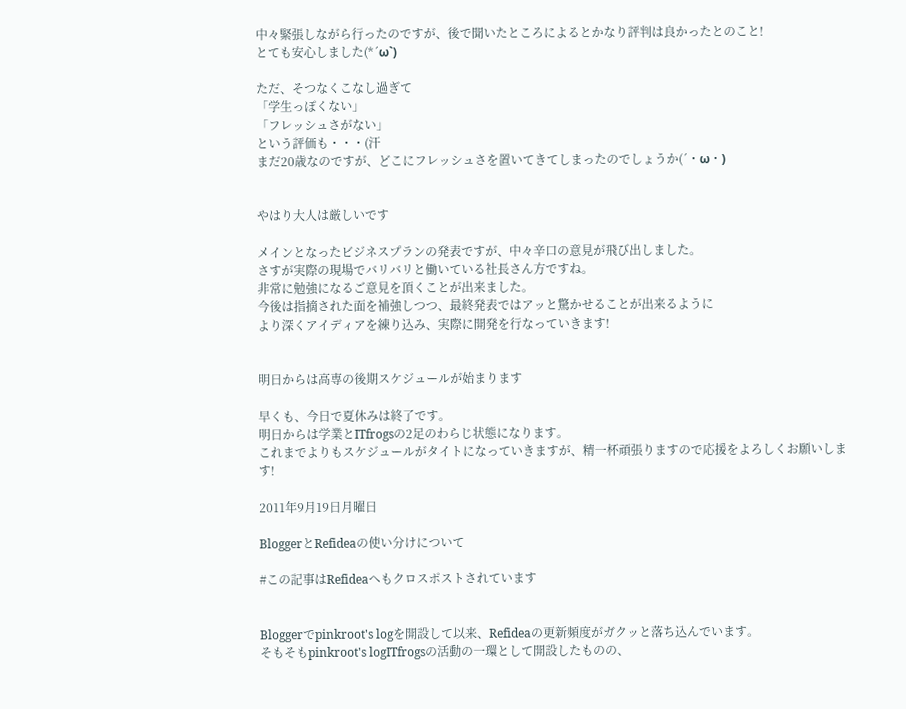中々緊張しながら行ったのですが、後で聞いたところによるとかなり評判は良かったとのこと!
とても安心しました(*´ω`)

ただ、そつなくこなし過ぎて
「学生っぽくない」
「フレッシュさがない」
という評価も・・・(汗
まだ20歳なのですが、どこにフレッシュさを置いてきてしまったのでしょうか(´・ω・)


やはり大人は厳しいです

メインとなったビジネスプランの発表ですが、中々辛口の意見が飛び出しました。
さすが実際の現場でバリバリと働いている社長さん方ですね。
非常に勉強になるご意見を頂くことが出来ました。
今後は指摘された面を補強しつつ、最終発表ではアッと驚かせることが出来るように
より深くアイディアを練り込み、実際に開発を行なっていきます!


明日からは高専の後期スケジュールが始まります

早くも、今日で夏休みは終了です。
明日からは学業とITfrogsの2足のわらじ状態になります。
これまでよりもスケジュールがタイトになっていきますが、精一杯頑張りますので応援をよろしくお願いします!

2011年9月19日月曜日

BloggerとRefideaの使い分けについて

#この記事はRefideaへもクロスポストされています


Bloggerでpinkroot's logを開設して以来、Refideaの更新頻度がガクッと落ち込んでいます。
そもそもpinkroot's logITfrogsの活動の一環として開設したものの、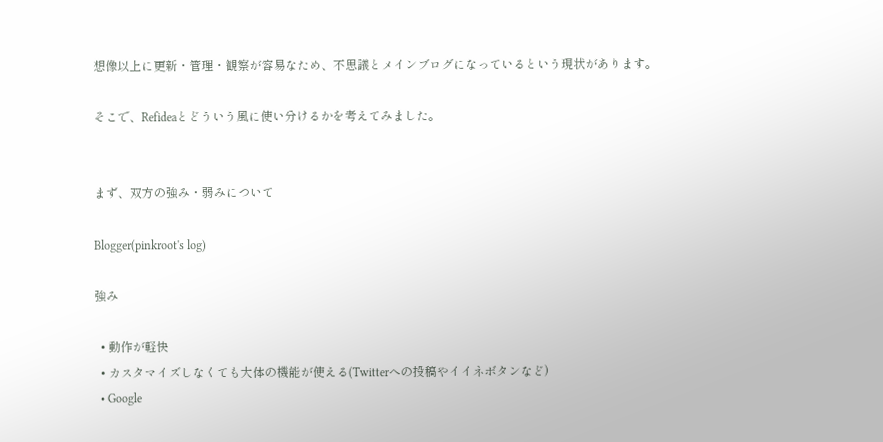想像以上に更新・管理・観察が容易なため、不思議とメインブログになっているという現状があります。

そこで、Refideaとどういう風に使い分けるかを考えてみました。


まず、双方の強み・弱みについて

Blogger(pinkroot's log)

強み

  • 動作が軽快
  • カスタマイズしなくても大体の機能が使える(Twitterへの投稿やイイネボタンなど)
  • Google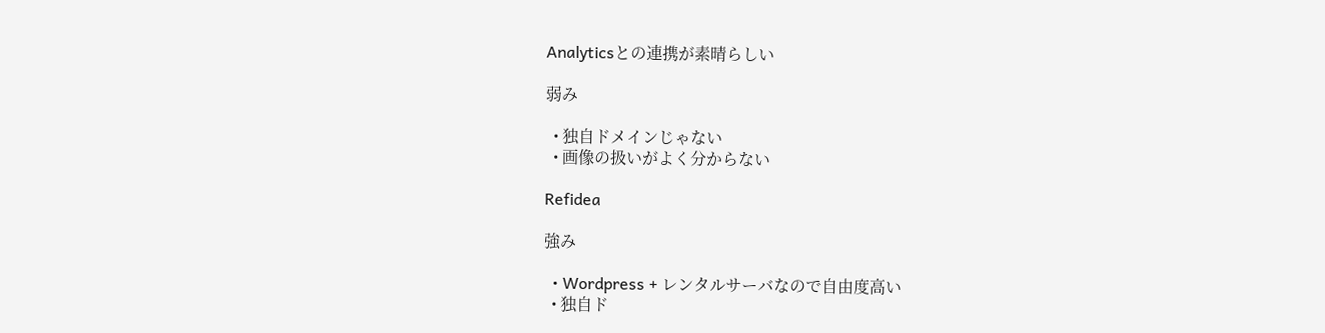Analyticsとの連携が素晴らしい

弱み

  • 独自ドメインじゃない
  • 画像の扱いがよく分からない

Refidea

強み

  • Wordpress + レンタルサーバなので自由度高い
  • 独自ド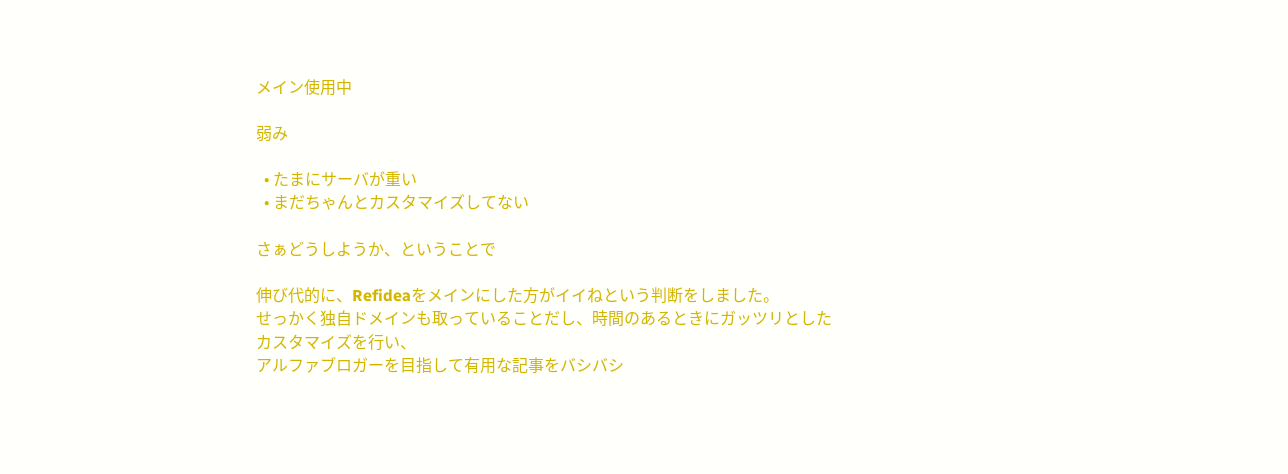メイン使用中

弱み

  • たまにサーバが重い
  • まだちゃんとカスタマイズしてない

さぁどうしようか、ということで

伸び代的に、Refideaをメインにした方がイイねという判断をしました。
せっかく独自ドメインも取っていることだし、時間のあるときにガッツリとしたカスタマイズを行い、
アルファブロガーを目指して有用な記事をバシバシ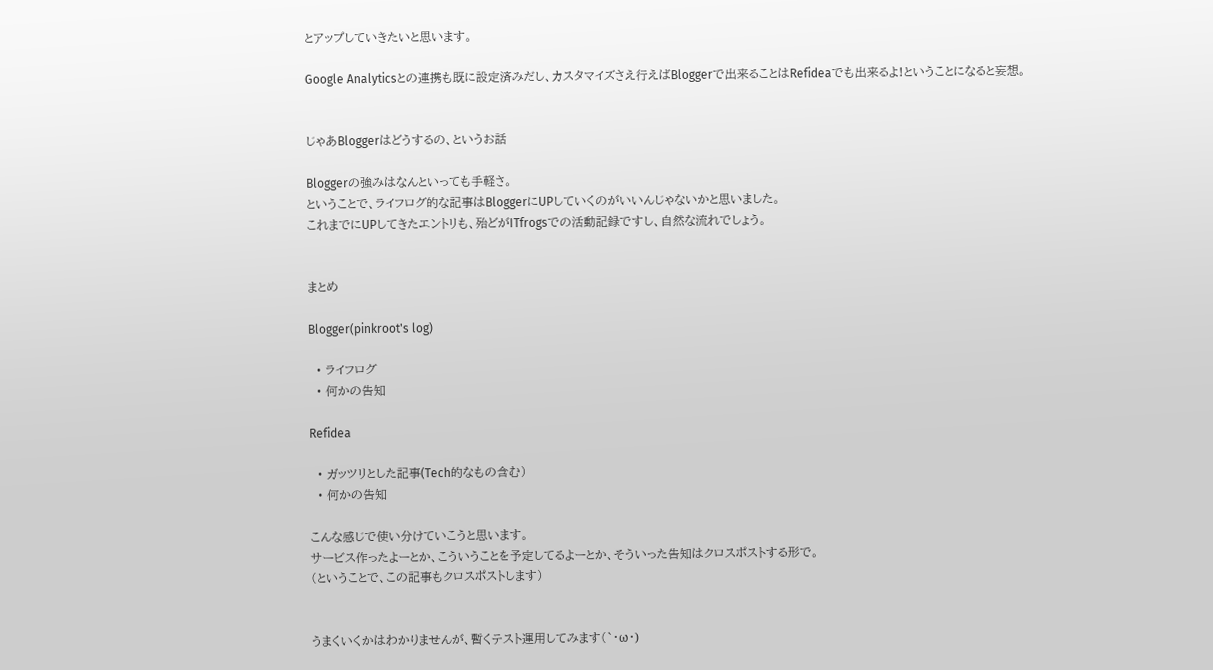とアップしていきたいと思います。

Google Analyticsとの連携も既に設定済みだし、カスタマイズさえ行えばBloggerで出来ることはRefideaでも出来るよ!ということになると妄想。


じゃあBloggerはどうするの、というお話

Bloggerの強みはなんといっても手軽さ。
ということで、ライフログ的な記事はBloggerにUPしていくのがいいんじゃないかと思いました。
これまでにUPしてきたエントリも、殆どがITfrogsでの活動記録ですし、自然な流れでしょう。


まとめ

Blogger(pinkroot's log)

  • ライフログ
  • 何かの告知

Refidea

  • ガッツリとした記事(Tech的なもの含む)
  • 何かの告知

こんな感じで使い分けていこうと思います。
サービス作ったよーとか、こういうことを予定してるよーとか、そういった告知はクロスポストする形で。
(ということで、この記事もクロスポストします)


うまくいくかはわかりませんが、暫くテスト運用してみます(`・ω・)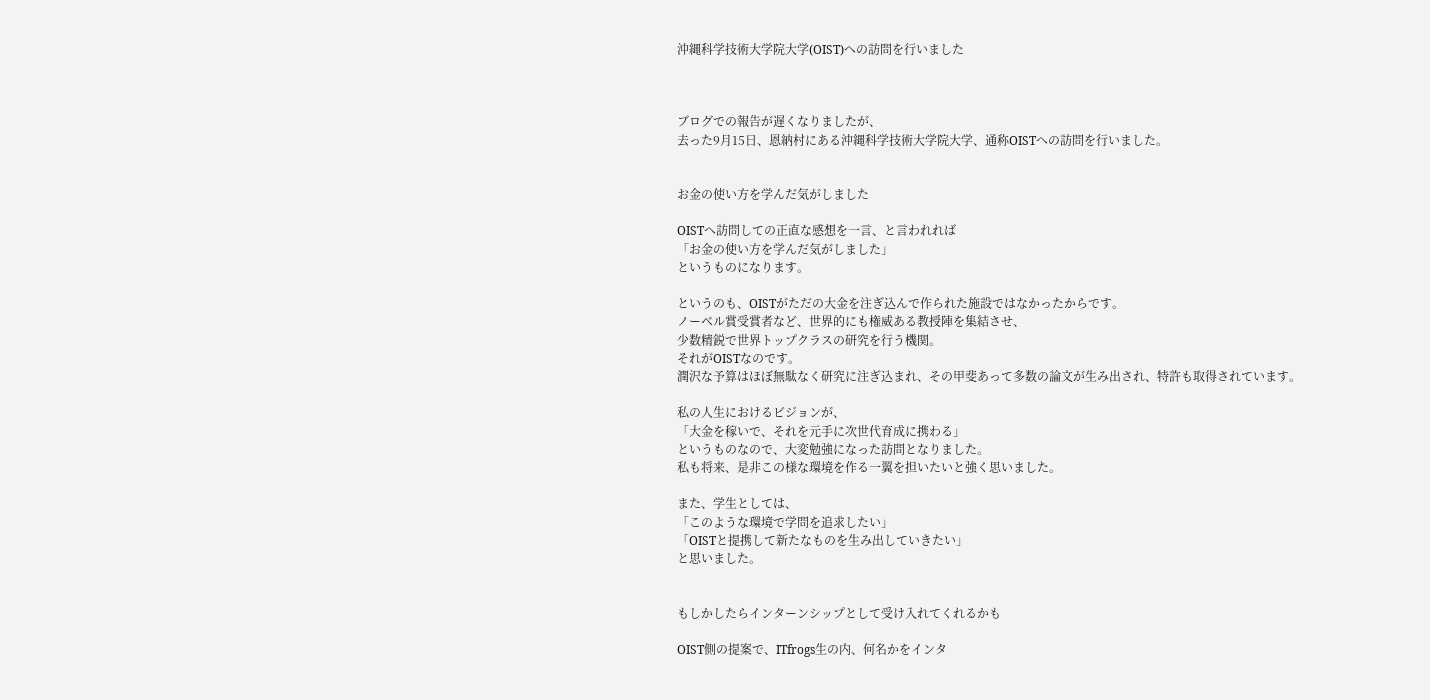沖縄科学技術大学院大学(OIST)への訪問を行いました



ブログでの報告が遅くなりましたが、
去った9月15日、恩納村にある沖縄科学技術大学院大学、通称OISTへの訪問を行いました。


お金の使い方を学んだ気がしました

OISTへ訪問しての正直な感想を一言、と言われれば
「お金の使い方を学んだ気がしました」
というものになります。

というのも、OISTがただの大金を注ぎ込んで作られた施設ではなかったからです。
ノーベル賞受賞者など、世界的にも権威ある教授陣を集結させ、
少数精鋭で世界トップクラスの研究を行う機関。
それがOISTなのです。
潤沢な予算はほぼ無駄なく研究に注ぎ込まれ、その甲斐あって多数の論文が生み出され、特許も取得されています。

私の人生におけるビジョンが、
「大金を稼いで、それを元手に次世代育成に携わる」
というものなので、大変勉強になった訪問となりました。
私も将来、是非この様な環境を作る一翼を担いたいと強く思いました。

また、学生としては、
「このような環境で学問を追求したい」
「OISTと提携して新たなものを生み出していきたい」
と思いました。


もしかしたらインターンシップとして受け入れてくれるかも

OIST側の提案で、ITfrogs生の内、何名かをインタ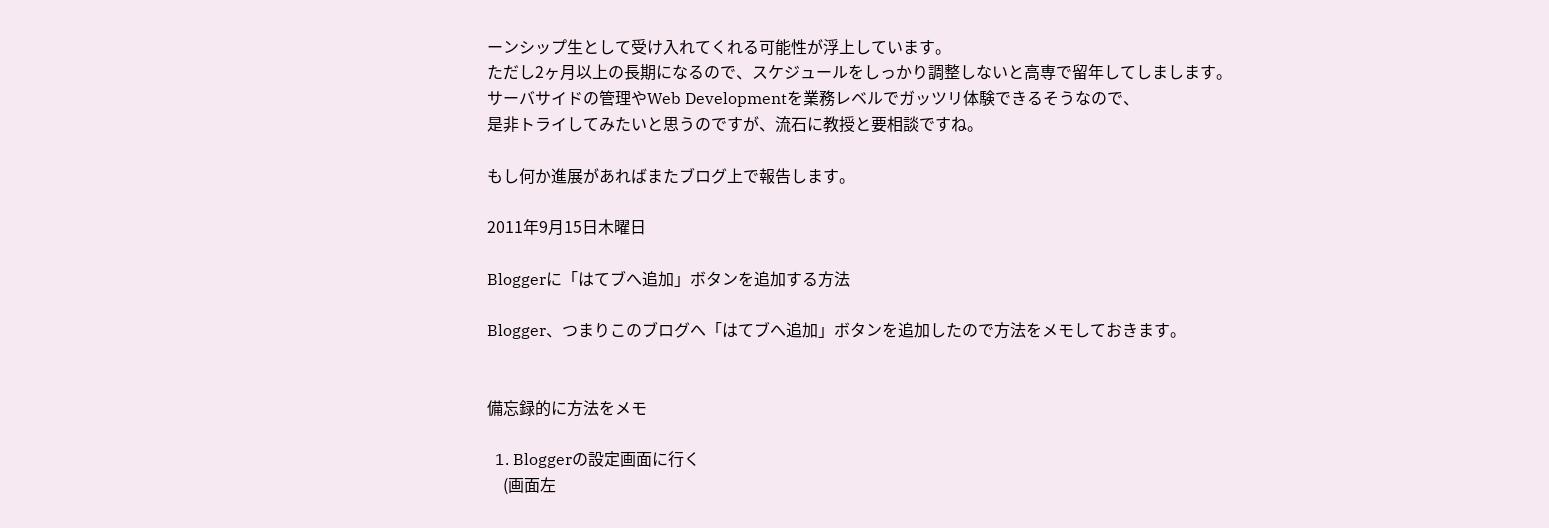ーンシップ生として受け入れてくれる可能性が浮上しています。
ただし2ヶ月以上の長期になるので、スケジュールをしっかり調整しないと高専で留年してしまします。
サーバサイドの管理やWeb Developmentを業務レベルでガッツリ体験できるそうなので、
是非トライしてみたいと思うのですが、流石に教授と要相談ですね。

もし何か進展があればまたブログ上で報告します。

2011年9月15日木曜日

Bloggerに「はてブへ追加」ボタンを追加する方法

Blogger、つまりこのブログへ「はてブへ追加」ボタンを追加したので方法をメモしておきます。


備忘録的に方法をメモ

  1. Bloggerの設定画面に行く
    (画面左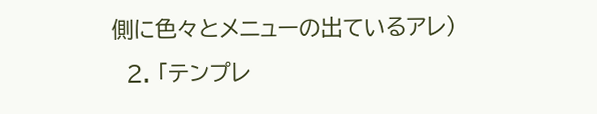側に色々とメニューの出ているアレ)
  2. 「テンプレ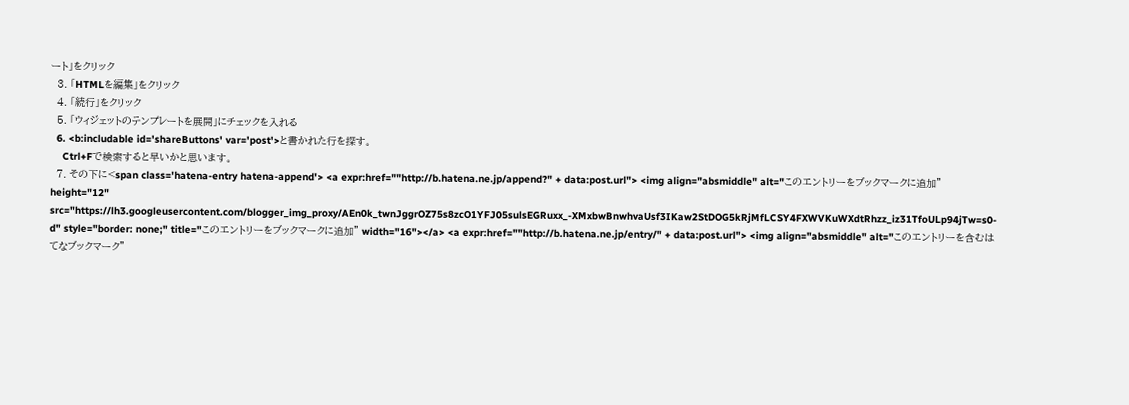ート」をクリック
  3. 「HTMLを編集」をクリック
  4. 「続行」をクリック
  5. 「ウィジェットのテンプレートを展開」にチェックを入れる
  6. <b:includable id='shareButtons' var='post'>と書かれた行を探す。
    Ctrl+Fで検索すると早いかと思います。
  7. その下に<span class='hatena-entry hatena-append'> <a expr:href=""http://b.hatena.ne.jp/append?" + data:post.url"> <img align="absmiddle" alt="このエントリーをブックマークに追加" height="12" src="https://lh3.googleusercontent.com/blogger_img_proxy/AEn0k_twnJggrOZ75s8zcO1YFJ05sulsEGRuxx_-XMxbwBnwhvaUsf3IKaw2StDOG5kRjMfLCSY4FXWVKuWXdtRhzz_iz31TfoULp94jTw=s0-d" style="border: none;" title="このエントリーをブックマークに追加" width="16"></a> <a expr:href=""http://b.hatena.ne.jp/entry/" + data:post.url"> <img align="absmiddle" alt="このエントリーを含むはてなブックマーク"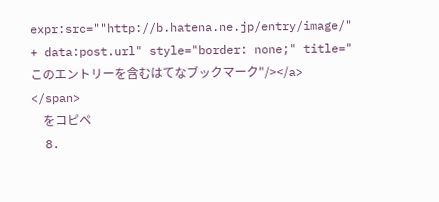expr:src=""http://b.hatena.ne.jp/entry/image/" + data:post.url" style="border: none;" title="このエントリーを含むはてなブックマーク"/></a> </span>
    をコピペ
  8.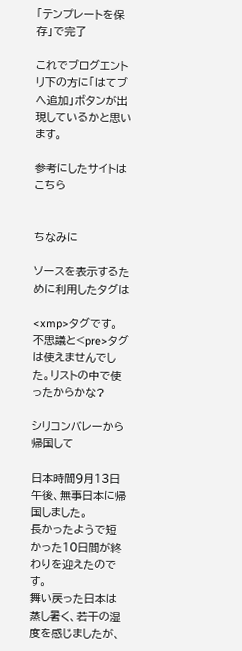「テンプレートを保存」で完了

これでブログエントリ下の方に「はてブへ追加」ボタンが出現しているかと思います。

参考にしたサイトはこちら


ちなみに

ソースを表示するために利用したタグは

<xmp>タグです。
不思議と<pre>タグは使えませんでした。リストの中で使ったからかな?

シリコンバレーから帰国して

日本時間9月13日午後、無事日本に帰国しました。
長かったようで短かった10日間が終わりを迎えたのです。
舞い戻った日本は蒸し暑く、若干の湿度を感じましたが、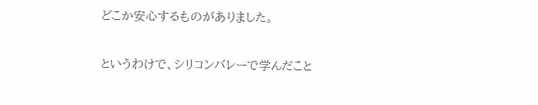どこか安心するものがありました。

というわけで、シリコンバレーで学んだこと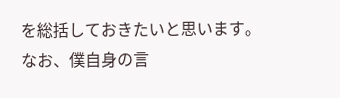を総括しておきたいと思います。
なお、僕自身の言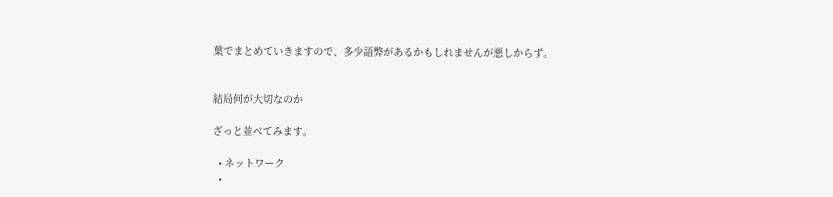葉でまとめていきますので、多少語弊があるかもしれませんが悪しからず。


結局何が大切なのか

ざっと並べてみます。

  • ネットワーク
  •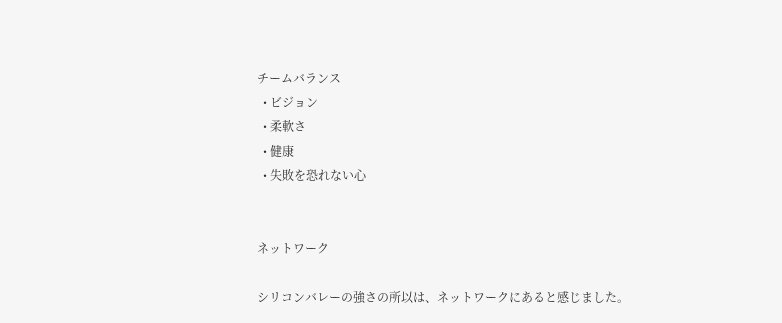チームバランス
  • ビジョン
  • 柔軟さ
  • 健康
  • 失敗を恐れない心


ネットワーク

シリコンバレーの強さの所以は、ネットワークにあると感じました。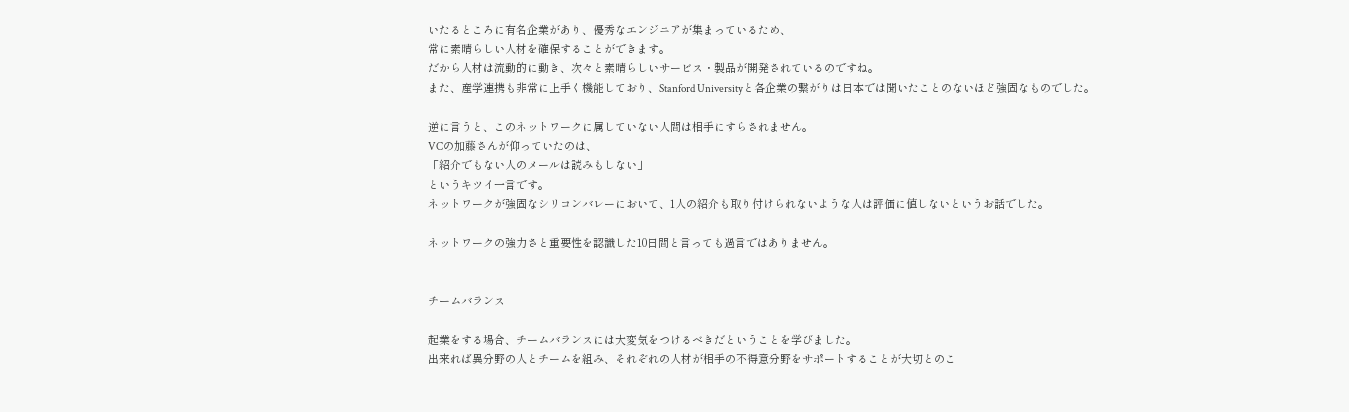いたるところに有名企業があり、優秀なエンジニアが集まっているため、
常に素晴らしい人材を確保することができます。
だから人材は流動的に動き、次々と素晴らしいサービス・製品が開発されているのですね。
また、産学連携も非常に上手く機能しており、Stanford Universityと各企業の繋がりは日本では聞いたことのないほど強固なものでした。

逆に言うと、このネットワークに属していない人間は相手にすらされません。
VCの加藤さんが仰っていたのは、
「紹介でもない人のメールは読みもしない」
というキツイ一言です。
ネットワークが強固なシリコンバレーにおいて、1人の紹介も取り付けられないような人は評価に値しないというお話でした。

ネットワークの強力さと重要性を認識した10日間と言っても過言ではありません。


チームバランス

起業をする場合、チームバランスには大変気をつけるべきだということを学びました。
出来れば異分野の人とチームを組み、それぞれの人材が相手の不得意分野をサポートすることが大切とのこ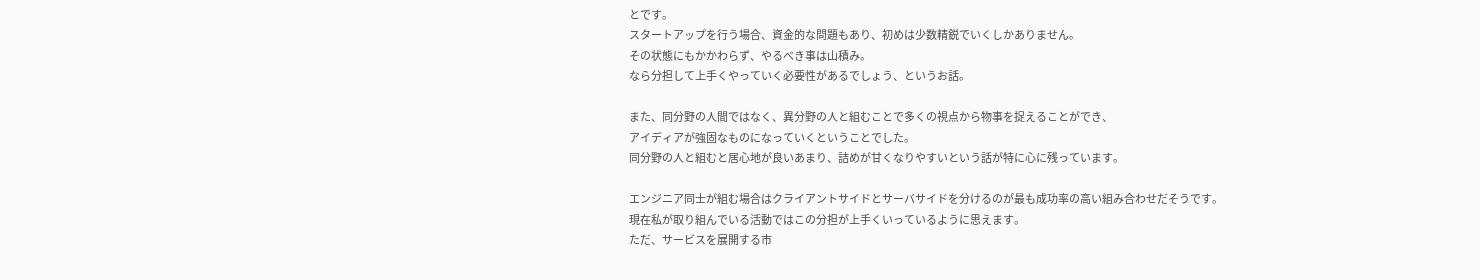とです。
スタートアップを行う場合、資金的な問題もあり、初めは少数精鋭でいくしかありません。
その状態にもかかわらず、やるべき事は山積み。
なら分担して上手くやっていく必要性があるでしょう、というお話。

また、同分野の人間ではなく、異分野の人と組むことで多くの視点から物事を捉えることができ、
アイディアが強固なものになっていくということでした。
同分野の人と組むと居心地が良いあまり、詰めが甘くなりやすいという話が特に心に残っています。

エンジニア同士が組む場合はクライアントサイドとサーバサイドを分けるのが最も成功率の高い組み合わせだそうです。
現在私が取り組んでいる活動ではこの分担が上手くいっているように思えます。
ただ、サービスを展開する市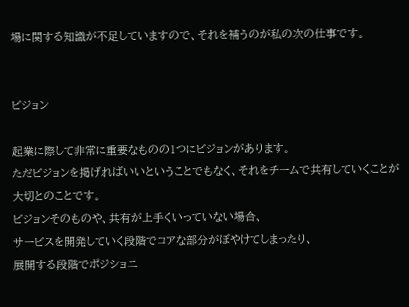場に関する知識が不足していますので、それを補うのが私の次の仕事です。


ビジョン

起業に際して非常に重要なものの1つにビジョンがあります。
ただビジョンを掲げればいいということでもなく、それをチームで共有していくことが大切とのことです。
ビジョンそのものや、共有が上手くいっていない場合、
サービスを開発していく段階でコアな部分がぼやけてしまったり、
展開する段階でポジショニ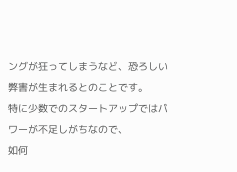ングが狂ってしまうなど、恐ろしい弊害が生まれるとのことです。
特に少数でのスタートアップではパワーが不足しがちなので、
如何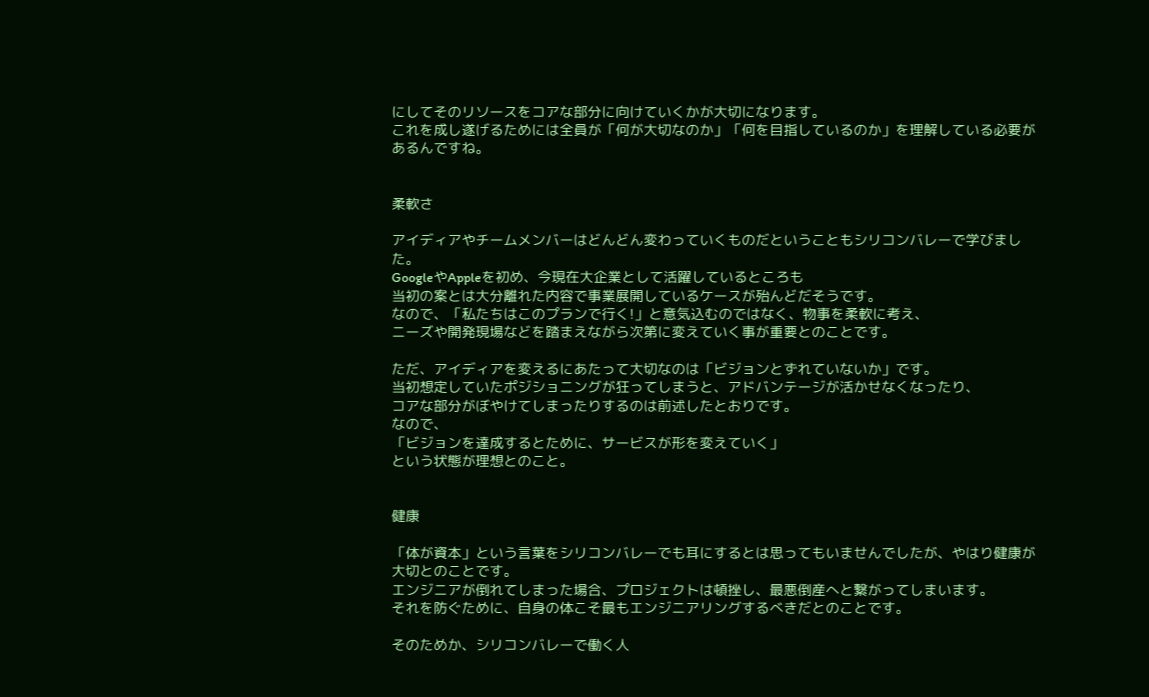にしてそのリソースをコアな部分に向けていくかが大切になります。
これを成し遂げるためには全員が「何が大切なのか」「何を目指しているのか」を理解している必要があるんですね。


柔軟さ

アイディアやチームメンバーはどんどん変わっていくものだということもシリコンバレーで学びました。
GoogleやAppleを初め、今現在大企業として活躍しているところも
当初の案とは大分離れた内容で事業展開しているケースが殆んどだそうです。
なので、「私たちはこのプランで行く!」と意気込むのではなく、物事を柔軟に考え、
ニーズや開発現場などを踏まえながら次第に変えていく事が重要とのことです。

ただ、アイディアを変えるにあたって大切なのは「ビジョンとずれていないか」です。
当初想定していたポジショニングが狂ってしまうと、アドバンテージが活かせなくなったり、
コアな部分がぼやけてしまったりするのは前述したとおりです。
なので、
「ビジョンを達成するとために、サービスが形を変えていく」
という状態が理想とのこと。


健康

「体が資本」という言葉をシリコンバレーでも耳にするとは思ってもいませんでしたが、やはり健康が大切とのことです。
エンジニアが倒れてしまった場合、プロジェクトは頓挫し、最悪倒産へと繋がってしまいます。
それを防ぐために、自身の体こそ最もエンジニアリングするべきだとのことです。

そのためか、シリコンバレーで働く人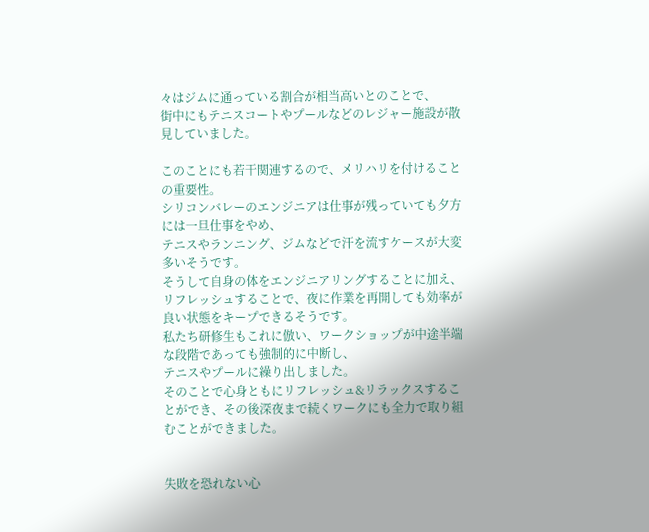々はジムに通っている割合が相当高いとのことで、
街中にもテニスコートやプールなどのレジャー施設が散見していました。

このことにも若干関連するので、メリハリを付けることの重要性。
シリコンバレーのエンジニアは仕事が残っていても夕方には一旦仕事をやめ、
テニスやランニング、ジムなどで汗を流すケースが大変多いそうです。
そうして自身の体をエンジニアリングすることに加え、リフレッシュすることで、夜に作業を再開しても効率が良い状態をキープできるそうです。
私たち研修生もこれに倣い、ワークショップが中途半端な段階であっても強制的に中断し、
テニスやプールに繰り出しました。
そのことで心身ともにリフレッシュ&リラックスすることができ、その後深夜まで続くワークにも全力で取り組むことができました。


失敗を恐れない心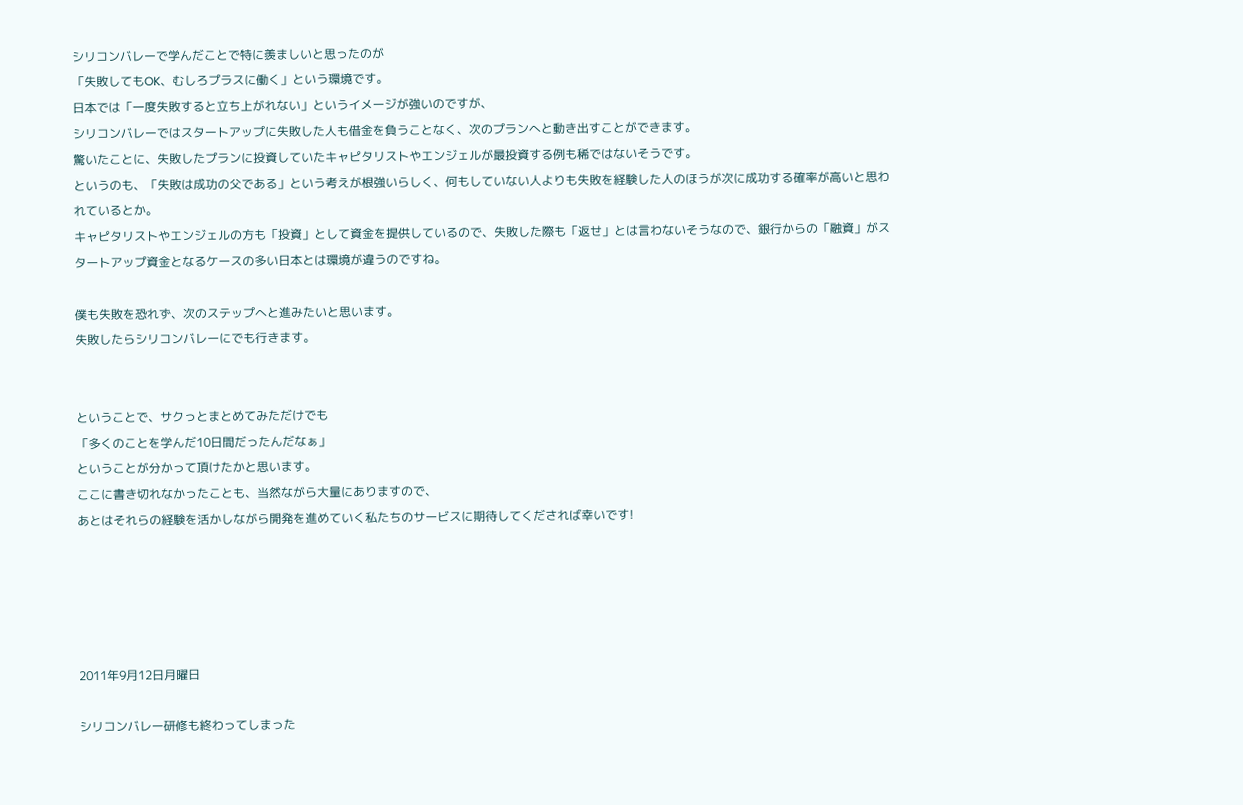シリコンバレーで学んだことで特に羨ましいと思ったのが
「失敗してもOK、むしろプラスに働く」という環境です。
日本では「一度失敗すると立ち上がれない」というイメージが強いのですが、
シリコンバレーではスタートアップに失敗した人も借金を負うことなく、次のプランへと動き出すことができます。
驚いたことに、失敗したプランに投資していたキャピタリストやエンジェルが最投資する例も稀ではないそうです。
というのも、「失敗は成功の父である」という考えが根強いらしく、何もしていない人よりも失敗を経験した人のほうが次に成功する確率が高いと思われているとか。
キャピタリストやエンジェルの方も「投資」として資金を提供しているので、失敗した際も「返せ」とは言わないそうなので、銀行からの「融資」がスタートアップ資金となるケースの多い日本とは環境が違うのですね。

僕も失敗を恐れず、次のステップへと進みたいと思います。
失敗したらシリコンバレーにでも行きます。


ということで、サクっとまとめてみただけでも
「多くのことを学んだ10日間だったんだなぁ」
ということが分かって頂けたかと思います。
ここに書き切れなかったことも、当然ながら大量にありますので、
あとはそれらの経験を活かしながら開発を進めていく私たちのサービスに期待してくだされば幸いです!





2011年9月12日月曜日

シリコンバレー研修も終わってしまった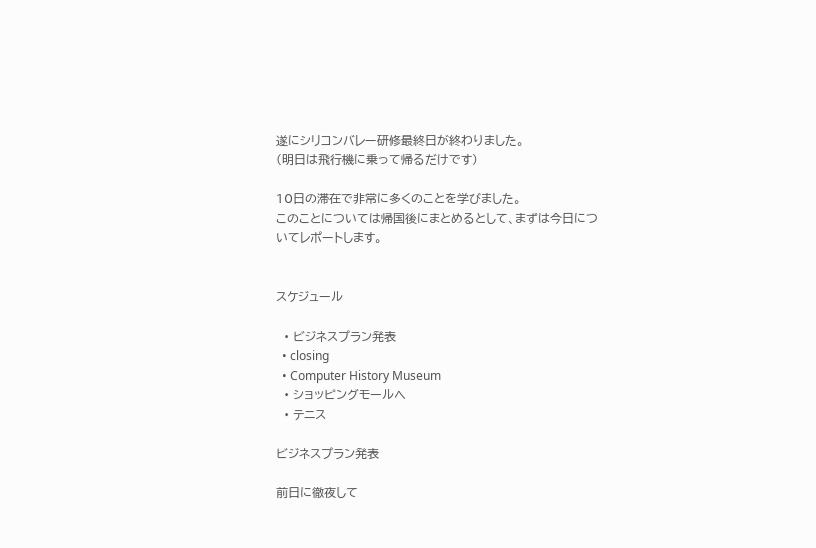遂にシリコンバレー研修最終日が終わりました。
(明日は飛行機に乗って帰るだけです)

10日の滞在で非常に多くのことを学びました。
このことについては帰国後にまとめるとして、まずは今日についてレポートします。


スケジュール

  • ビジネスプラン発表
  • closing
  • Computer History Museum
  • ショッピングモールへ
  • テニス

ビジネスプラン発表

前日に徹夜して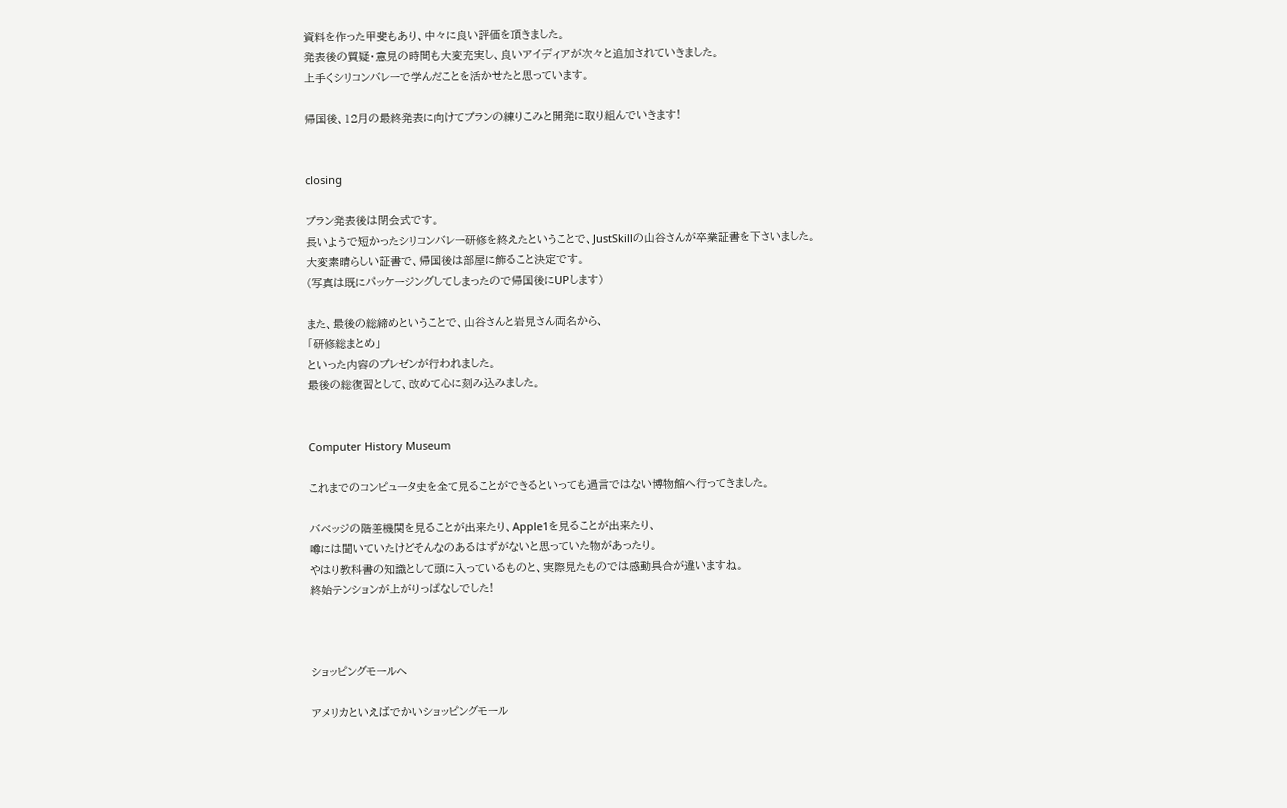資料を作った甲斐もあり、中々に良い評価を頂きました。
発表後の質疑・意見の時間も大変充実し、良いアイディアが次々と追加されていきました。
上手くシリコンバレーで学んだことを活かせたと思っています。

帰国後、12月の最終発表に向けてプランの練りこみと開発に取り組んでいきます!


closing

プラン発表後は閉会式です。
長いようで短かったシリコンバレー研修を終えたということで、JustSkillの山谷さんが卒業証書を下さいました。
大変素晴らしい証書で、帰国後は部屋に飾ること決定です。
(写真は既にパッケージングしてしまったので帰国後にUPします)

また、最後の総締めということで、山谷さんと岩見さん両名から、
「研修総まとめ」
といった内容のプレゼンが行われました。
最後の総復習として、改めて心に刻み込みました。


Computer History Museum

これまでのコンピュータ史を全て見ることができるといっても過言ではない博物館へ行ってきました。

バベッジの階差機関を見ることが出来たり、Apple1を見ることが出来たり、
噂には聞いていたけどそんなのあるはずがないと思っていた物があったり。
やはり教科書の知識として頭に入っているものと、実際見たものでは感動具合が違いますね。
終始テンションが上がりっぱなしでした!



ショッピングモールへ

アメリカといえばでかいショッピングモール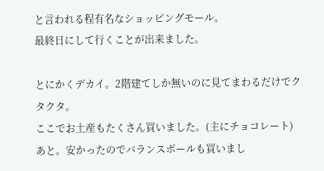と言われる程有名なショッピングモール。
最終日にして行くことが出来ました。

とにかくデカイ。2階建てしか無いのに見てまわるだけでクタクタ。
ここでお土産もたくさん買いました。(主にチョコレート)
あと。安かったのでバランスボールも買いまし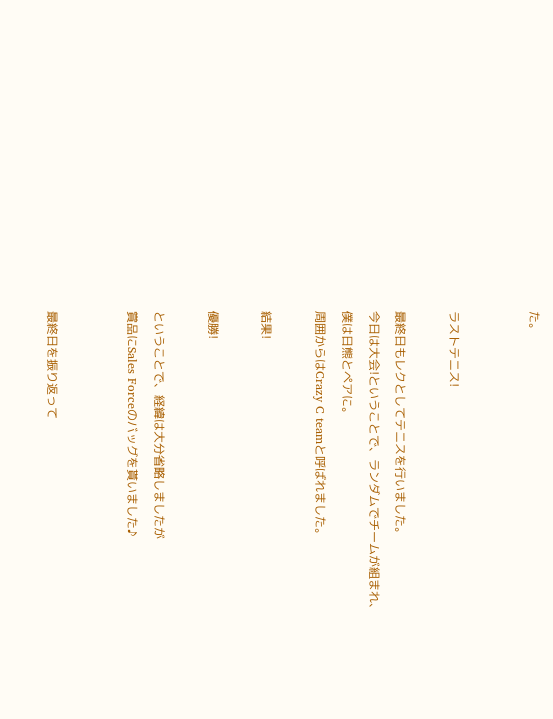た。


ラストテニス!

最終日もレクとしてテニスを行いました。
今日は大会!ということで、ランダムでチームが組まれ、
僕は日熊とペアに。
周囲からはCrazy C teamと呼ばれました。

結果!

優勝!

ということで、経緯は大分省略しましたが
賞品にSales Forceのバッグを貰いました♪


最終日を振り返って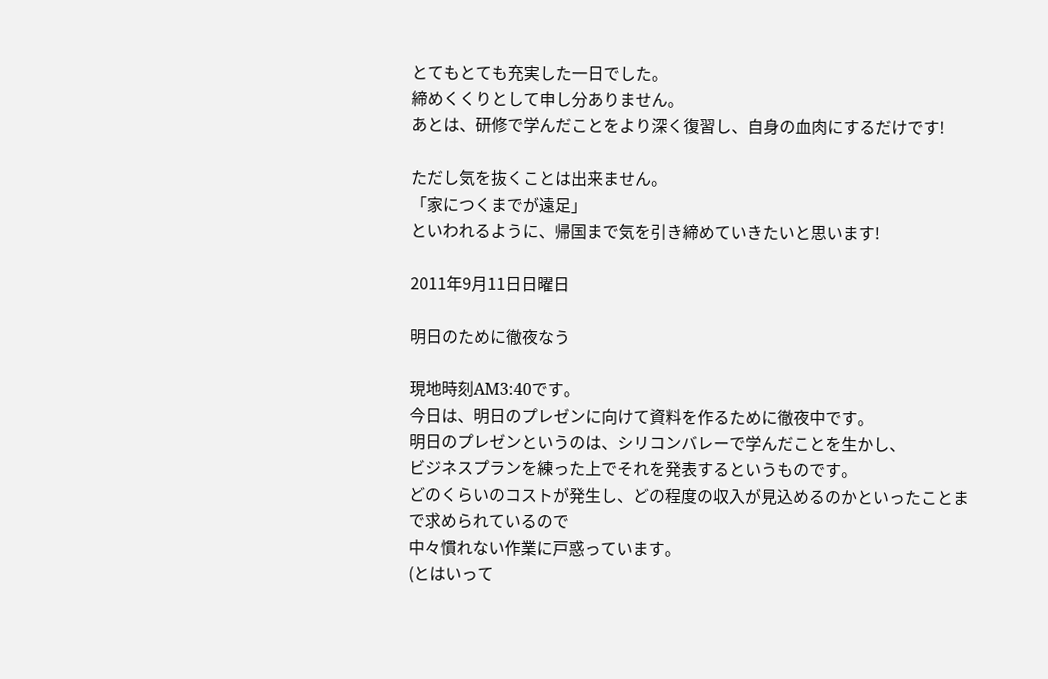とてもとても充実した一日でした。
締めくくりとして申し分ありません。
あとは、研修で学んだことをより深く復習し、自身の血肉にするだけです!

ただし気を抜くことは出来ません。
「家につくまでが遠足」
といわれるように、帰国まで気を引き締めていきたいと思います!

2011年9月11日日曜日

明日のために徹夜なう

現地時刻AM3:40です。
今日は、明日のプレゼンに向けて資料を作るために徹夜中です。
明日のプレゼンというのは、シリコンバレーで学んだことを生かし、
ビジネスプランを練った上でそれを発表するというものです。
どのくらいのコストが発生し、どの程度の収入が見込めるのかといったことまで求められているので
中々慣れない作業に戸惑っています。
(とはいって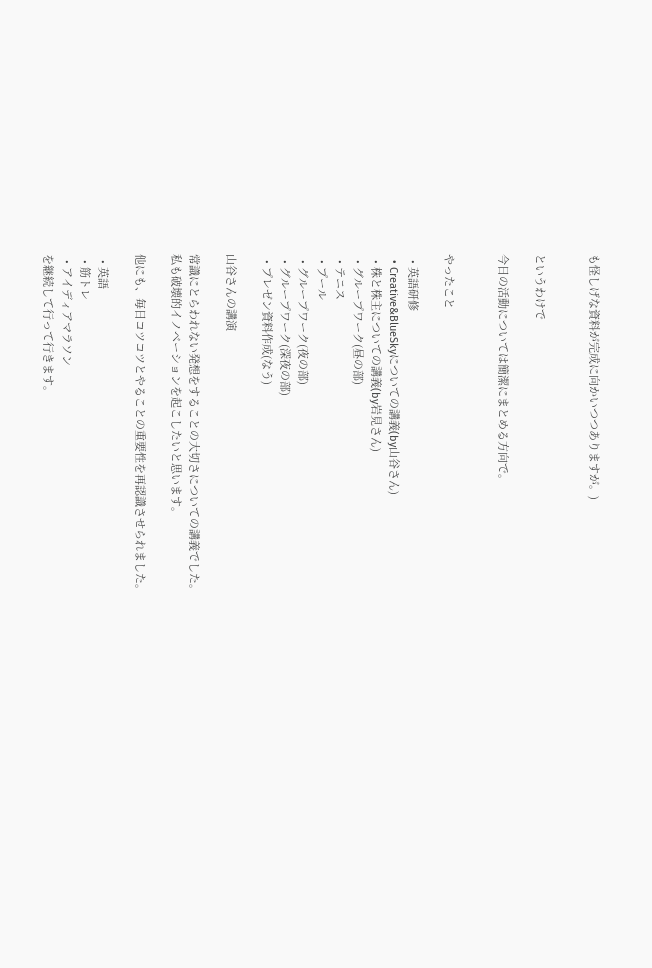も怪しげな資料が完成に向かいつつありますが。)


というわけで

今日の活動については簡潔にまとめる方向で。


やったこと

  • 英語研修
  • Creative&BlueSkyについての講義(by山谷さん)
  • 株と株主についての講義(by岩見さん)
  • グループワーク(昼の部)
  • テニス
  • プール
  • グループワーク(夜の部)
  • グループワーク(深夜の部)
  • プレゼン資料作成(なう)

山谷さんの講演

常識にとらわれない発想をすることの大切さについての講義でした。
私も破壊的イノベーションを起こしたいと思います。

他にも、毎日コツコツとやることの重要性を再認識させられました。

  • 英語
  • 筋トレ
  • アイディアマラソン
を継続して行って行きます。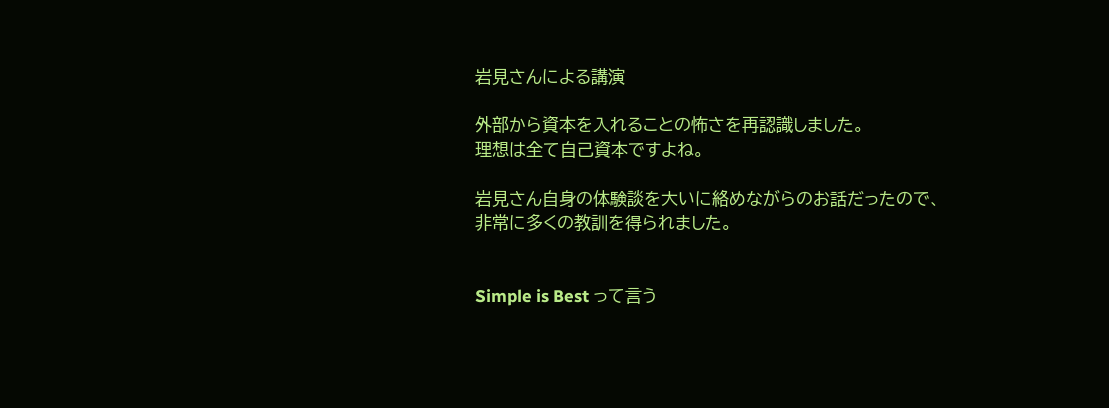岩見さんによる講演

外部から資本を入れることの怖さを再認識しました。
理想は全て自己資本ですよね。

岩見さん自身の体験談を大いに絡めながらのお話だったので、
非常に多くの教訓を得られました。


Simple is Best って言う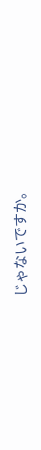じゃないですか。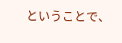ということで、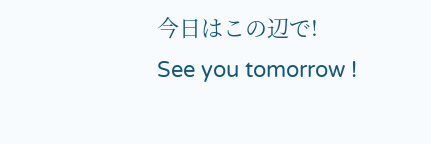今日はこの辺で!
See you tomorrow !